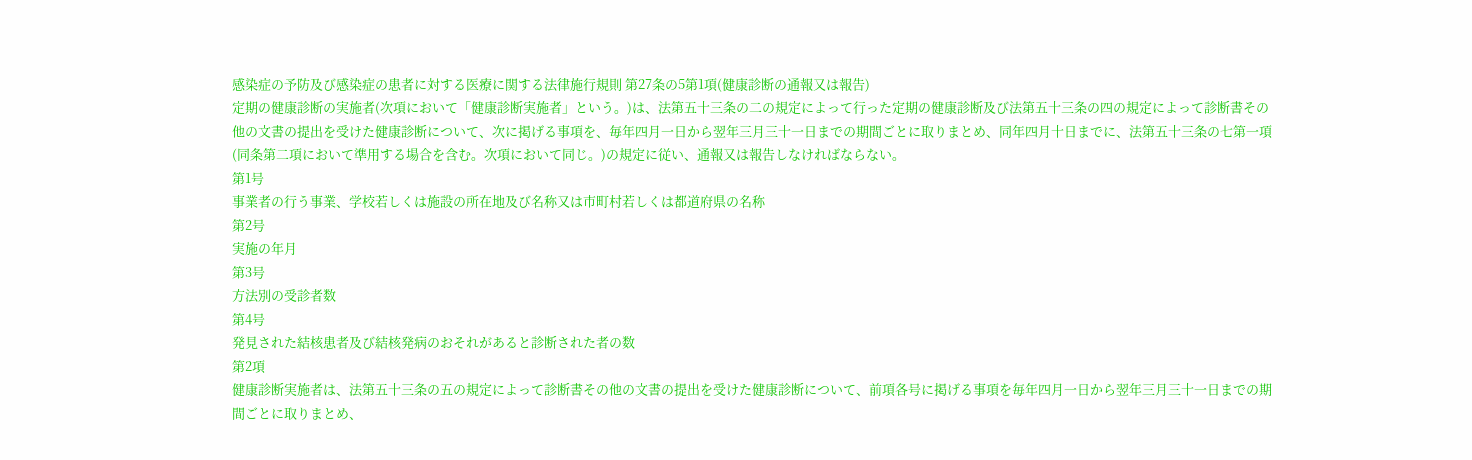感染症の予防及び感染症の患者に対する医療に関する法律施行規則 第27条の5第1項(健康診断の通報又は報告)
定期の健康診断の実施者(次項において「健康診断実施者」という。)は、法第五十三条の二の規定によって行った定期の健康診断及び法第五十三条の四の規定によって診断書その他の文書の提出を受けた健康診断について、次に掲げる事項を、毎年四月一日から翌年三月三十一日までの期間ごとに取りまとめ、同年四月十日までに、法第五十三条の七第一項(同条第二項において準用する場合を含む。次項において同じ。)の規定に従い、通報又は報告しなければならない。
第1号
事業者の行う事業、学校若しくは施設の所在地及び名称又は市町村若しくは都道府県の名称
第2号
実施の年月
第3号
方法別の受診者数
第4号
発見された結核患者及び結核発病のおそれがあると診断された者の数
第2項
健康診断実施者は、法第五十三条の五の規定によって診断書その他の文書の提出を受けた健康診断について、前項各号に掲げる事項を毎年四月一日から翌年三月三十一日までの期間ごとに取りまとめ、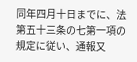同年四月十日までに、法第五十三条の七第一項の規定に従い、通報又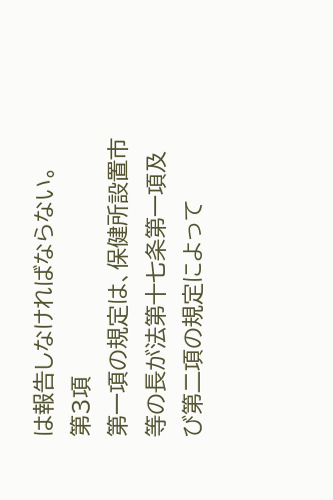は報告しなければならない。
第3項
第一項の規定は、保健所設置市等の長が法第十七条第一項及び第二項の規定によって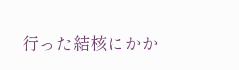行った結核にかか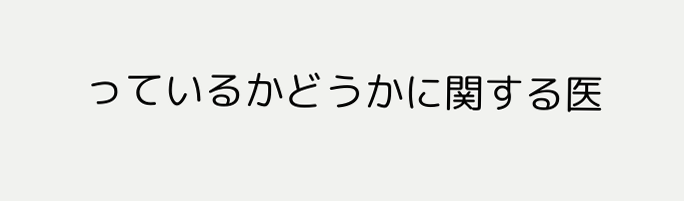っているかどうかに関する医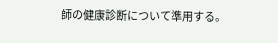師の健康診断について準用する。